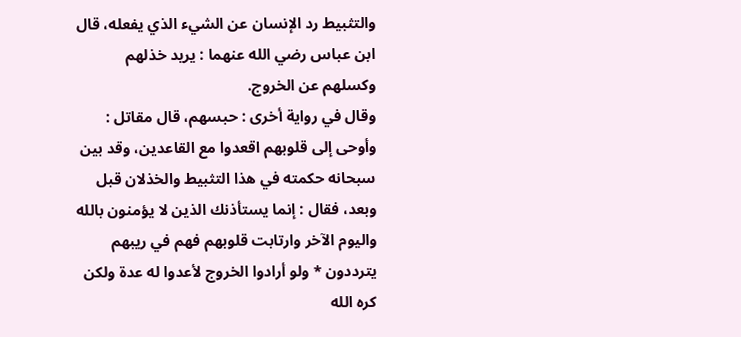والتثبيط رد الإنسان عن الشيء الذي يفعله، قال ابن عباس رضي الله عنهما : يريد خذلهم وكسلهم عن الخروج.
وقال في رواية أخرى : حبسهم، قال مقاتل : وأوحى إلى قلوبهم اقعدوا مع القاعدين، وقد بين سبحانه حكمته في هذا التثبيط والخذلان قبل وبعد، فقال : إنما يستأذنك الذين لا يؤمنون بالله واليوم الآخر وارتابت قلوبهم فهم في ريبهم يترددون * ولو أرادوا الخروج لأعدوا له عدة ولكن كره الله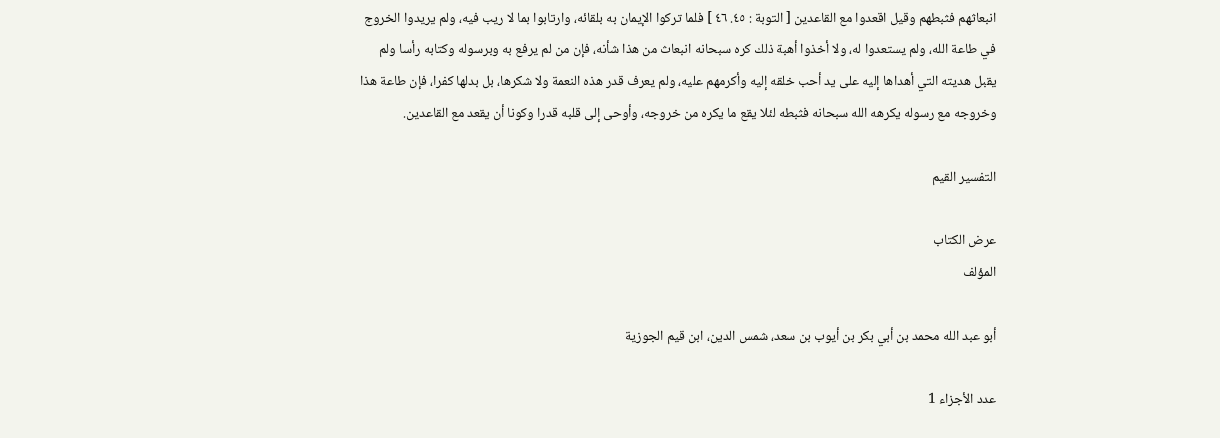انبعاثهم فثبطهم وقيل اقعدوا مع القاعدين [ التوبة : ٤٥. ٤٦ ] فلما تركوا الإيمان به بلقائه، وارتابوا بما لا ريب فيه، ولم يريدوا الخروج في طاعة الله، ولم يستعدوا له، ولا أخذوا أهبة ذلك كره سبحانه انبعاث من هذا شأنه، فإن من لم يرفع به وبرسوله وكتابه رأسا ولم يقبل هديته التي أهداها إليه على يد أحب خلقه إليه وأكرمهم عليه، ولم يعرف قدر هذه النعمة ولا شكرها، بل بدلها كفرا، فإن طاعة هذا وخروجه مع رسوله يكرهه الله سبحانه فثبطه لئلا يقع ما يكره من خروجه، وأوحى إلى قلبه قدرا وكونا أن يقعد مع القاعدين.

التفسير القيم

عرض الكتاب
المؤلف

أبو عبد الله محمد بن أبي بكر بن أيوب بن سعد، شمس الدين، ابن قيم الجوزية

عدد الأجزاء 1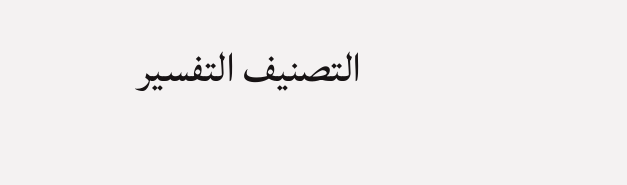التصنيف التفسير